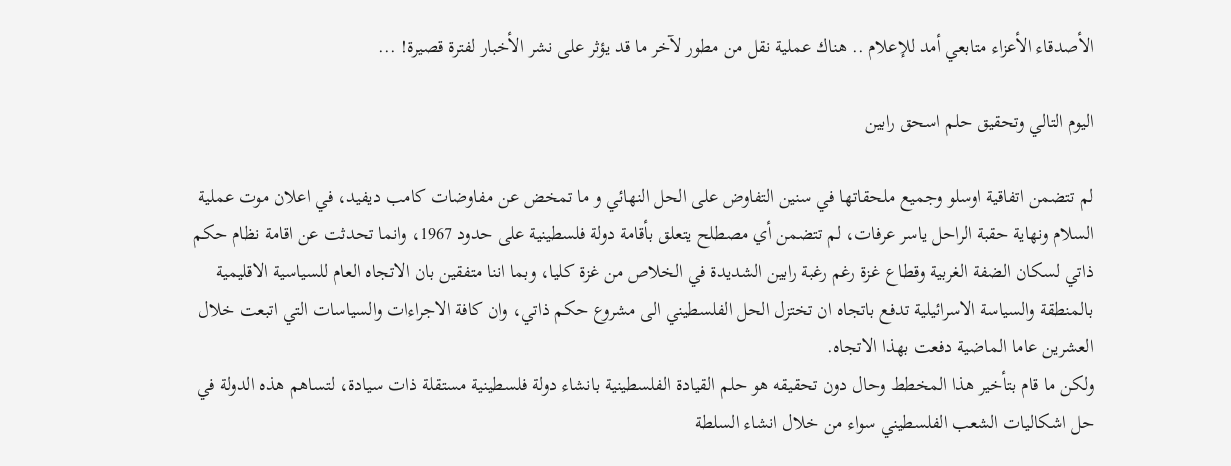الأصدقاء الأعزاء متابعي أمد للإعلام .. هناك عملية نقل من مطور لآخر ما قد يؤثر على نشر الأخبار لفترة قصيرة! ...

اليوم التالي وتحقيق حلم اسحق رابين

لم تتضمن اتفاقية اوسلو وجميع ملحقاتها في سنين التفاوض على الحل النهائي و ما تمخض عن مفاوضات كامب ديفيد، في اعلان موت عملية السلام ونهاية حقبة الراحل ياسر عرفات، لم تتضمن أي مصطلح يتعلق بأقامة دولة فلسطينية على حدود 1967، وانما تحدثت عن اقامة نظام حكم ذاتي لسكان الضفة الغربية وقطاع غزة رغم رغبة رابين الشديدة في الخلاص من غزة كليا، وبما اننا متفقين بان الاتجاه العام للسياسية الاقليمية بالمنطقة والسياسة الاسرائيلية تدفع باتجاه ان تختزل الحل الفلسطيني الى مشروع حكم ذاتي، وان كافة الاجراءات والسياسات التي اتبعت خلال العشرين عاما الماضية دفعت بهذا الاتجاه.
ولكن ما قام بتأخير هذا المخطط وحال دون تحقيقه هو حلم القيادة الفلسطينية بانشاء دولة فلسطينية مستقلة ذات سيادة، لتساهم هذه الدولة في حل اشكاليات الشعب الفلسطيني سواء من خلال انشاء السلطة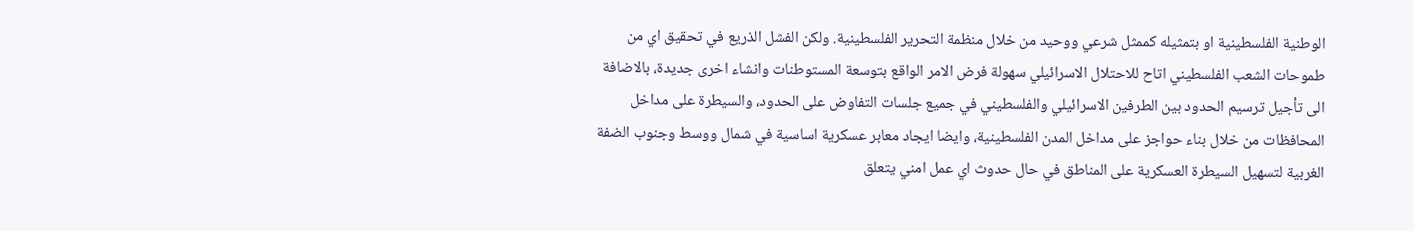الوطنية الفلسطينية او بتمثيله كممثل شرعي ووحيد من خلال منظمة التحرير الفلسطينية. ولكن الفشل الذريع في تحقيق اي من طموحات الشعب الفلسطيني اتاح للاحتلال الاسرائيلي سهولة فرض الامر الواقع بتوسعة المستوطنات وانشاء اخرى جديدة، بالاضافة الى تأجيل ترسيم الحدود بين الطرفين الاسرائيلي والفلسطيني في جميع جلسات التفاوض على الحدود، والسيطرة على مداخل المحافظات من خلال بناء حواجز على مداخل المدن الفلسطينية، وايضا ايجاد معابر عسكرية اساسية في شمال ووسط وجنوب الضفة الغربية لتسهيل السيطرة العسكرية على المناطق في حال حدوث اي عمل امني يتعلق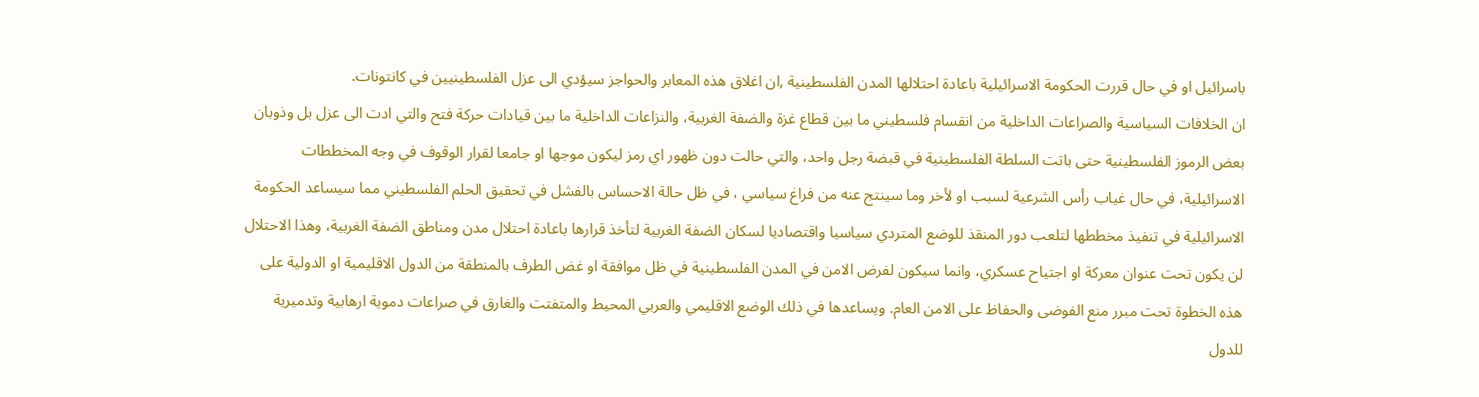باسرائيل او في حال قررت الحكومة الاسرائيلية باعادة احتلالها المدن الفلسطينية ,ان اغلاق هذه المعابر والحواجز سيؤدي الى عزل الفلسطينيين في كانتونات.
ان الخلافات السياسية والصراعات الداخلية من انقسام فلسطيني ما بين قطاع غزة والضفة الغربية، والنزاعات الداخلية ما بين قيادات حركة فتح والتي ادت الى عزل بل وذوبان بعض الرموز الفلسطينية حتى باتت السلطة الفلسطينية في قبضة رجل واحد، والتي حالت دون ظهور اي رمز ليكون موجها او جامعا لقرار الوقوف في وجه المخططات الاسرائيلية، في حال غياب رأس الشرعية لسبب او لأخر وما سينتج عنه من فراغ سياسي ، في ظل حالة الاحساس بالفشل في تحقيق الحلم الفلسطيني مما سيساعد الحكومة الاسرائيلية في تنفيذ مخططها لتلعب دور المنقذ للوضع المتردي سياسيا واقتصاديا لسكان الضفة الغربية لتأخذ قرارها باعادة احتلال مدن ومناطق الضفة الغربية، وهذا الاحتلال لن يكون تحت عنوان معركة او اجتياح عسكري، وانما سيكون لفرض الامن في المدن الفلسطينية في ظل موافقة او غض الطرف بالمنطقة من الدول الاقليمية او الدولية على هذه الخطوة تحت مبرر منع الفوضى والحفاظ على الامن العام. ويساعدها في ذلك الوضع الاقليمي والعربي المحيط والمتفتت والغارق في صراعات دموية ارهابية وتدميرية للدول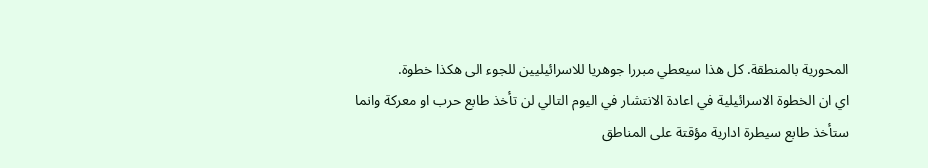المحورية بالمنطقة. كل هذا سيعطي مبررا جوهريا للاسرائيليين للجوء الى هكذا خطوة.
اي ان الخطوة الاسرائيلية في اعادة الانتشار في اليوم التالي لن تأخذ طابع حرب او معركة وانما ستأخذ طابع سيطرة ادارية مؤقتة على المناطق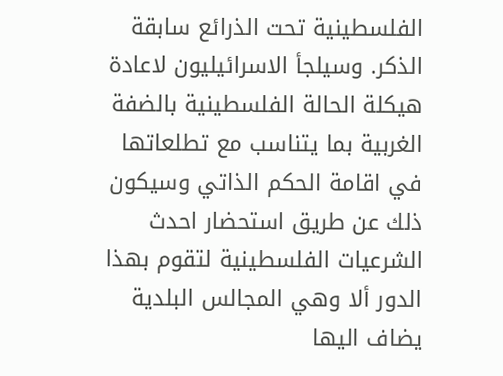الفلسطينية تحت الذرائع سابقة الذكر. وسيلجأ الاسرائيليون لاعادة هيكلة الحالة الفلسطينية بالضفة الغربية بما يتناسب مع تطلعاتها في اقامة الحكم الذاتي وسيكون ذلك عن طريق استحضار احدث الشرعيات الفلسطينية لتقوم بهذا الدور ألا وهي المجالس البلدية يضاف اليها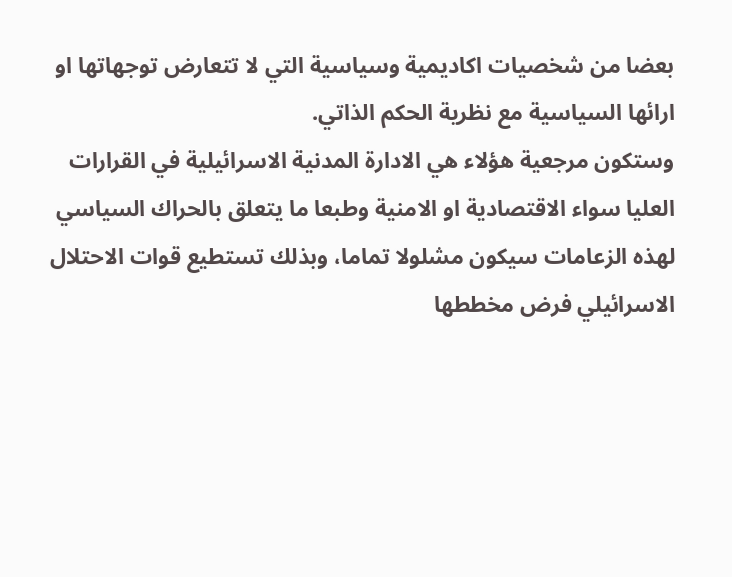بعضا من شخصيات اكاديمية وسياسية التي لا تتعارض توجهاتها او ارائها السياسية مع نظرية الحكم الذاتي.
وستكون مرجعية هؤلاء هي الادارة المدنية الاسرائيلية في القرارات العليا سواء الاقتصادية او الامنية وطبعا ما يتعلق بالحراك السياسي لهذه الزعامات سيكون مشلولا تماما، وبذلك تستطيع قوات الاحتلال الاسرائيلي فرض مخططها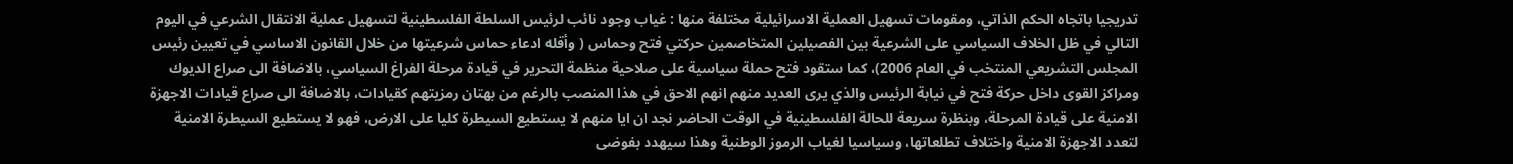تدريجيا باتجاه الحكم الذاتي، ومقومات تسهيل العملية الاسرائيلية مختلفة منها : غياب وجود نائب لرئيس السلطة الفلسطينية لتسهيل عملية الانتقال الشرعي في اليوم التالي في ظل الخلاف السياسي على الشرعية بين الفصيلين المتخاصمين حركتي فتح وحماس ( وأقله ادعاء حماس شرعيتها من خلال القانون الاساسي في تعيين رئيس المجلس التشريعي المنتخب في العام 2006)، كما ستقود فتح حملة سياسية على صلاحية منظمة التحرير في قيادة مرحلة الفراغ السياسي، بالاضافة الى صراع الديوك ومراكز القوى داخل حركة فتح في نيابة الرئيس والذي يرى العديد منهم انهم الاحق في هذا المنصب بالرغم من بهتان رمزيتهم كقيادات، بالاضافة الى صراع قيادات الاجهزة الامنية على قيادة المرحلة، وبنظرة سريعة للحالة الفلسطينية في الوقت الحاضر نجد ان ايا منهم لا يستطيع السيطرة كليا على الارض، فهو لا يستطيع السيطرة الامنية لتعدد الاجهزة الامنية واختلاف تطلعاتها، وسياسيا لغياب الرموز الوطنية وهذا سيهدد بفوضى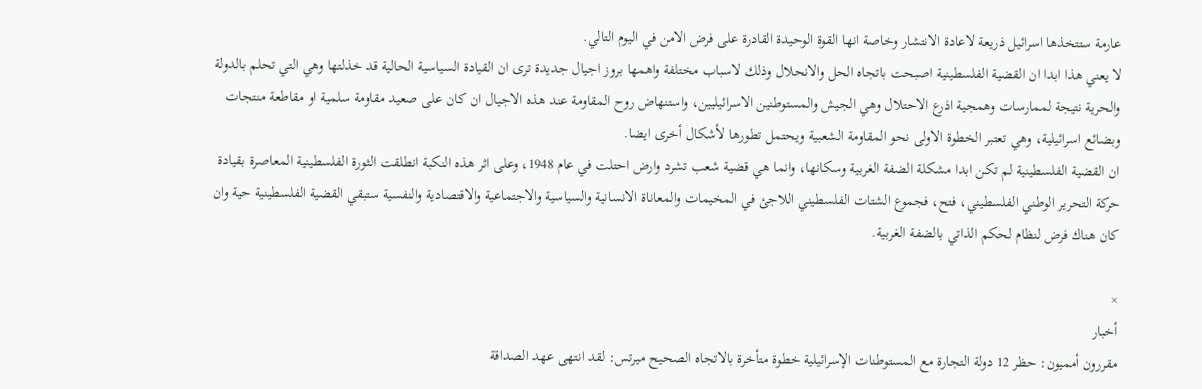عارمة ستتخذها اسرائيل ذريعة لاعادة الانتشار وخاصة انها القوة الوحيدة القادرة على فرض الامن في اليوم التالي.
لا يعني هذا ابدا ان القضية الفلسطينية اصبحت باتجاه الحل والانحلال وذلك لاسباب مختلفة واهمها بروز اجيال جديدة ترى ان القيادة السياسية الحالية قد خذلتها وهي التي تحلم بالدولة والحرية نتيجة لممارسات وهمجية اذرع الاحتلال وهي الجيش والمستوطنين الاسرائيليين، واستنهاض روح المقاومة عند هذه الاجيال ان كان على صعيد مقاومة سلمية او مقاطعة منتجات وبضائع اسرائيلية، وهي تعتبر الخطوة الاولى نحو المقاومة الشعبية ويحتمل تطورها لأشكال أخرى ايضا.
ان القضية الفلسطينية لم تكن ابدا مشكلة الضفة الغربية وسكانها، وانما هي قضية شعب تشرد وارض احتلت في عام 1948، وعلى اثر هذه النكبة انطلقت الثورة الفلسطينية المعاصرة بقيادة حركة التحرير الوطني الفلسطيني، فتح، فجموع الشتات الفلسطيني اللاجئ في المخيمات والمعاناة الانسانية والسياسية والاجتماعية والاقتصادية والنفسية ستبقي القضية الفلسطينية حية وان كان هناك فرض لنظام لحكم الذاتي بالضفة الغربية.

×
أخبار
مقررون أمميون: حظر 12 دولة التجارة مع المستوطنات الإسرائيلية خطوة متأخرة بالاتجاه الصحيح ميرتس: لقد انتهى عهد الصداقة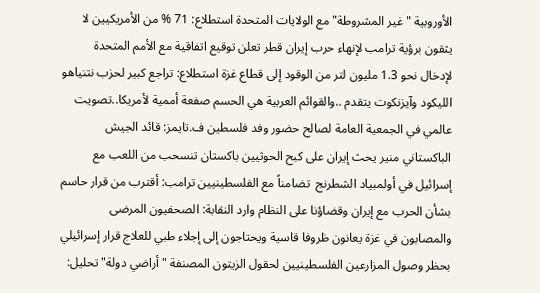الأوروبية "غير المشروطة" مع الولايات المتحدة استطلاع: 71 % من الأمريكيين لا يثقون برؤية ترامب لإنهاء حرب إيران قطر تعلن توقيع اتفاقية مع الأمم المتحدة لإدخال نحو 1.3 مليون لتر من الوقود إلى قطاع غزة استطلاع: تراجع كبير لحزب نتنياهو الليكود وآيزنكوت يتقدم ..والقوائم العربية هي الحسم صفعة أممية لأمريكا..تصويت عالمي في الجمعية العامة لصالح حضور وفد فلسطين ف.تايمز: قائد الجيش الباكستاني منير يحث إيران على كبح الحوثيين باكستان تنسحب من اللعب مع إسرائيل في أولمبياد الشطرنج  تضامناً مع الفلسطينيين ترامب: أقترب من قرار حاسم بشأن الحرب مع إيران وقضاؤنا على النظام وارد النقابة: الصحفيون المرضى والمصابون في غزة يعانون ظروفا قاسية ويحتاجون إلى إجلاء طبي للعلاج قرار إسرائيلي بحظر وصول المزارعين الفلسطينيين لحقول الزيتون المصنفة "أراضي دولة" تحليل: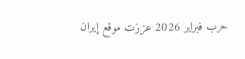حرب فبراير 2026 عززت موقع إيران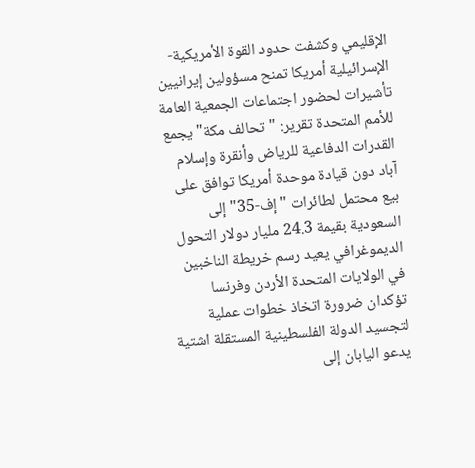الإقليمي وكشفت حدود القوة الأمريكية-الإسرائيلية أمريكا تمنح مسؤولين إيرانيين تأشيرات لحضور اجتماعات الجمعية العامة للأمم المتحدة تقرير: "تحالف مكة" يجمع القدرات الدفاعية للرياض وأنقرة وإسلام آباد دون قيادة موحدة أمريكا توافق على بيع محتمل لطائرات "إف-35" إلى السعودية بقيمة 24.3 مليار دولار التحول الديموغرافي يعيد رسم خريطة الناخبين في الولايات المتحدة الأردن وفرنسا تؤكدان ضرورة اتخاذ خطوات عملية لتجسيد الدولة الفلسطينية المستقلة اشتية يدعو اليابان إلى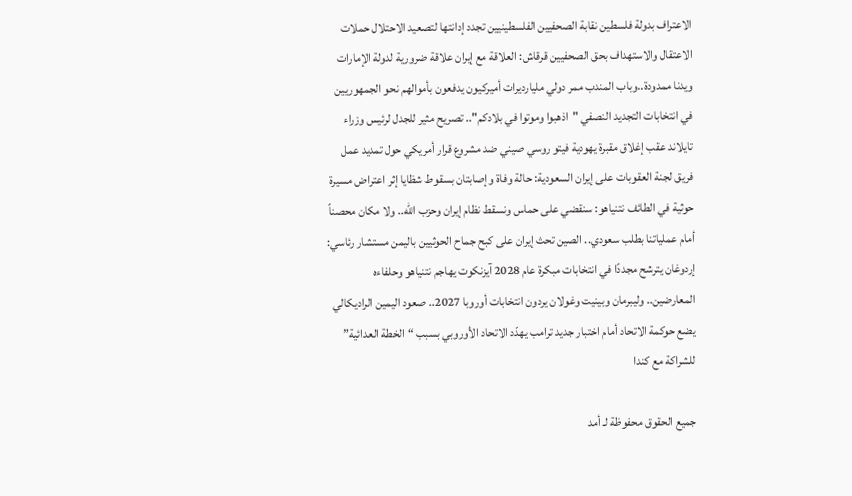الاعتراف بدولة فلسطين نقابة الصحفيين الفلسطينيين تجدد إدانتها لتصعيد الاحتلال حملات الاعتقال والاستهداف بحق الصحفيين قرقاش: العلاقة مع إيران علاقة ضرورية لدولة الإمارات ويدنا ممدودة..وباب المندب ممر دولي مليارديرات أميركيون يدفعون بأموالهم نحو الجمهوريين في انتخابات التجديد النصفي "اذهبوا وموتوا في بلادكم".. تصريح مثير للجدل لرئيس وزراء تايلاند عقب إغلاق مقبرة يهودية فيتو روسي صيني ضد مشروع قرار أمريكي حول تمديد عمل فريق لجنة العقوبات على إيران السعودية: حالة وفاة وإصابتان بسقوط شظايا إثر اعتراض مسيرة حوثية في الطائف نتنياهو: سنقضي على حماس ونسقط نظام إيران وحزب الله.. ولا مكان محصناً أمام عملياتنا بطلب سعودي.. الصين تحث إيران على كبح جماح الحوثيين باليمن مستشار رئاسي: إردوغان يترشح مجددًا في انتخابات مبكرة عام 2028 آيزنكوت يهاجم نتنياهو وحلفاءه المعارضين.. وليبرمان وبينيت وغولان يردون انتخابات أوروبا 2027.. صعود اليمين الراديكالي يضع حوكمة الاتحاد أمام اختبار جديد ترامب يهدّد الاتحاد الأوروبي بسبب “الخطة العدائية” للشراكة مع كندا

جميع الحقوق محفوظة لـ أمد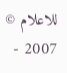للاعلام © 2007 -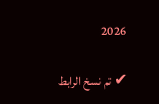2026

✔ تم نسخ الرابط